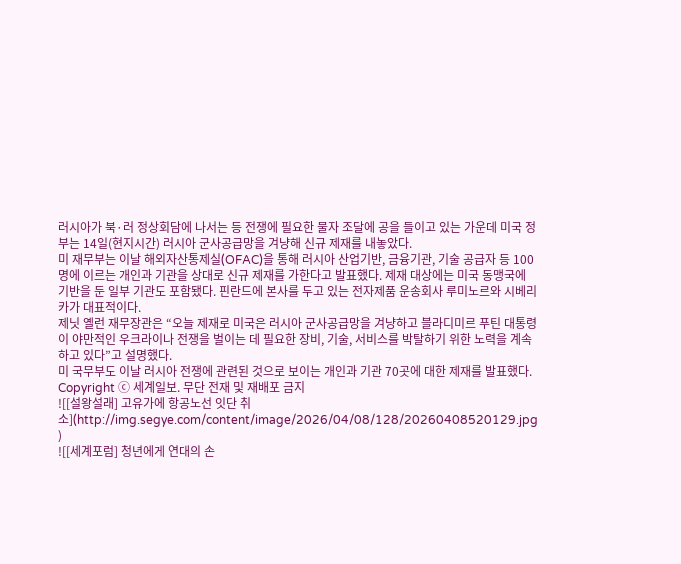러시아가 북·러 정상회담에 나서는 등 전쟁에 필요한 물자 조달에 공을 들이고 있는 가운데 미국 정부는 14일(현지시간) 러시아 군사공급망을 겨냥해 신규 제재를 내놓았다.
미 재무부는 이날 해외자산통제실(OFAC)을 통해 러시아 산업기반, 금융기관, 기술 공급자 등 100명에 이르는 개인과 기관을 상대로 신규 제재를 가한다고 발표했다. 제재 대상에는 미국 동맹국에 기반을 둔 일부 기관도 포함됐다. 핀란드에 본사를 두고 있는 전자제품 운송회사 루미노르와 시베리카가 대표적이다.
제닛 옐런 재무장관은 “오늘 제재로 미국은 러시아 군사공급망을 겨냥하고 블라디미르 푸틴 대통령이 야만적인 우크라이나 전쟁을 벌이는 데 필요한 장비, 기술, 서비스를 박탈하기 위한 노력을 계속하고 있다”고 설명했다.
미 국무부도 이날 러시아 전쟁에 관련된 것으로 보이는 개인과 기관 70곳에 대한 제재를 발표했다.
Copyright ⓒ 세계일보. 무단 전재 및 재배포 금지
![[설왕설래] 고유가에 항공노선 잇단 취소](http://img.segye.com/content/image/2026/04/08/128/20260408520129.jpg
)
![[세계포럼] 청년에게 연대의 손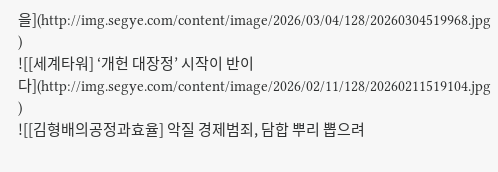을](http://img.segye.com/content/image/2026/03/04/128/20260304519968.jpg
)
![[세계타워] ‘개헌 대장정’ 시작이 반이다](http://img.segye.com/content/image/2026/02/11/128/20260211519104.jpg
)
![[김형배의공정과효율] 악질 경제범죄, 담합 뿌리 뽑으려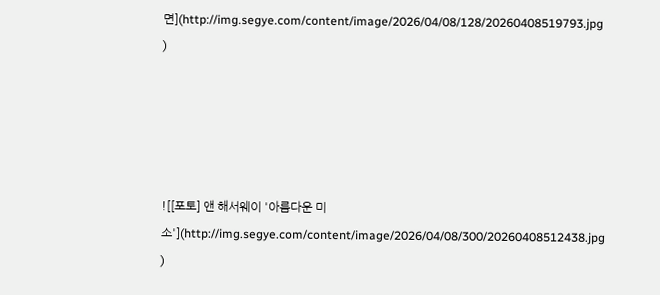면](http://img.segye.com/content/image/2026/04/08/128/20260408519793.jpg
)





![[포토] 앤 해서웨이 '아름다운 미소'](http://img.segye.com/content/image/2026/04/08/300/20260408512438.jpg
)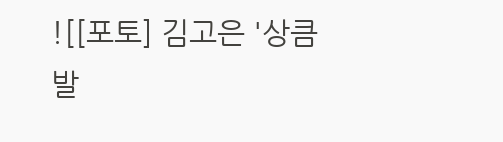![[포토] 김고은 '상큼 발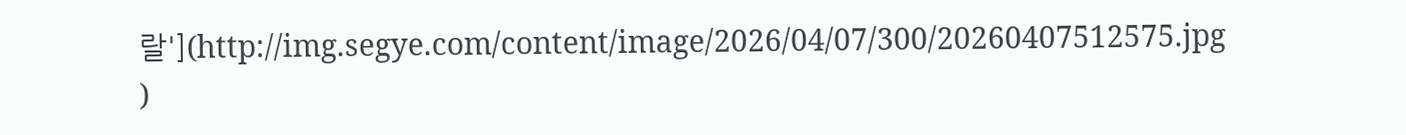랄'](http://img.segye.com/content/image/2026/04/07/300/20260407512575.jpg
)